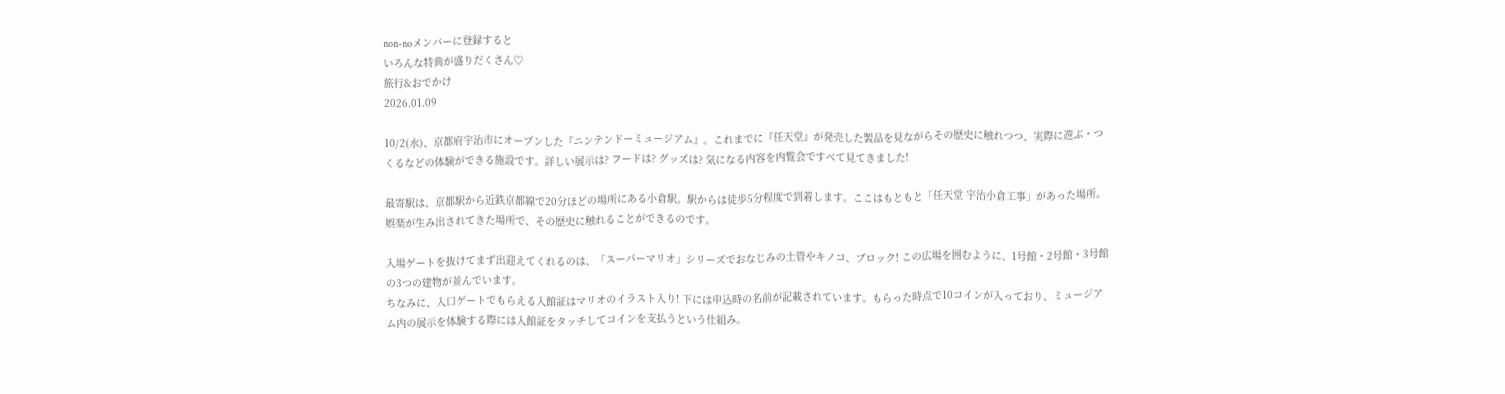non-noメンバーに登録すると
いろんな特典が盛りだくさん♡
旅行&おでかけ
2026.01.09

10/2(水)、京都府宇治市にオープンした『ニンテンドーミュージアム』。これまでに『任天堂』が発売した製品を見ながらその歴史に触れつつ、実際に遊ぶ・つくるなどの体験ができる施設です。詳しい展示は? フードは? グッズは? 気になる内容を内覧会ですべて見てきました!

最寄駅は、京都駅から近鉄京都線で20分ほどの場所にある小倉駅。駅からは徒歩5分程度で到着します。ここはもともと「任天堂 宇治小倉工事」があった場所。娯楽が生み出されてきた場所で、その歴史に触れることができるのです。

入場ゲートを抜けてまず出迎えてくれるのは、「スーパーマリオ」シリーズでおなじみの土管やキノコ、ブロック! この広場を囲むように、1号館・2号館・3号館の3つの建物が並んでいます。
ちなみに、入口ゲートでもらえる入館証はマリオのイラスト入り! 下には申込時の名前が記載されています。もらった時点で10コインが入っており、ミュージアム内の展示を体験する際には入館証をタッチしてコインを支払うという仕組み。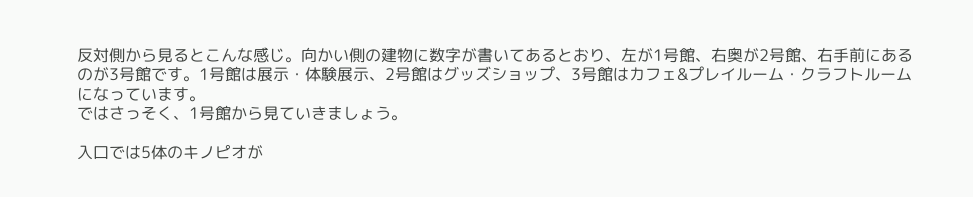反対側から見るとこんな感じ。向かい側の建物に数字が書いてあるとおり、左が1号館、右奥が2号館、右手前にあるのが3号館です。1号館は展示・体験展示、2号館はグッズショップ、3号館はカフェ&プレイルーム・クラフトルームになっています。
ではさっそく、1号館から見ていきましょう。

入口では5体のキノピオが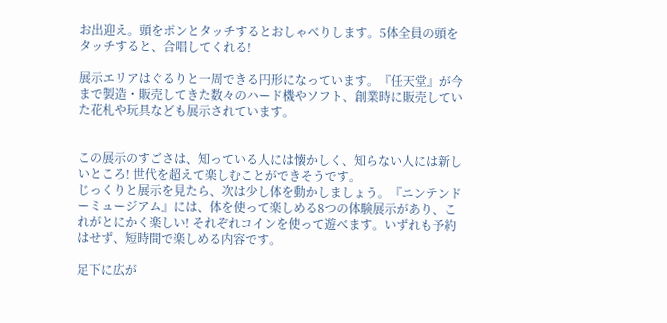お出迎え。頭をポンとタッチするとおしゃべりします。5体全員の頭をタッチすると、合唱してくれる!

展示エリアはぐるりと一周できる円形になっています。『任天堂』が今まで製造・販売してきた数々のハード機やソフト、創業時に販売していた花札や玩具なども展示されています。


この展示のすごさは、知っている人には懐かしく、知らない人には新しいところ! 世代を超えて楽しむことができそうです。
じっくりと展示を見たら、次は少し体を動かしましょう。『ニンテンドーミュージアム』には、体を使って楽しめる8つの体験展示があり、これがとにかく楽しい! それぞれコインを使って遊べます。いずれも予約はせず、短時間で楽しめる内容です。

足下に広が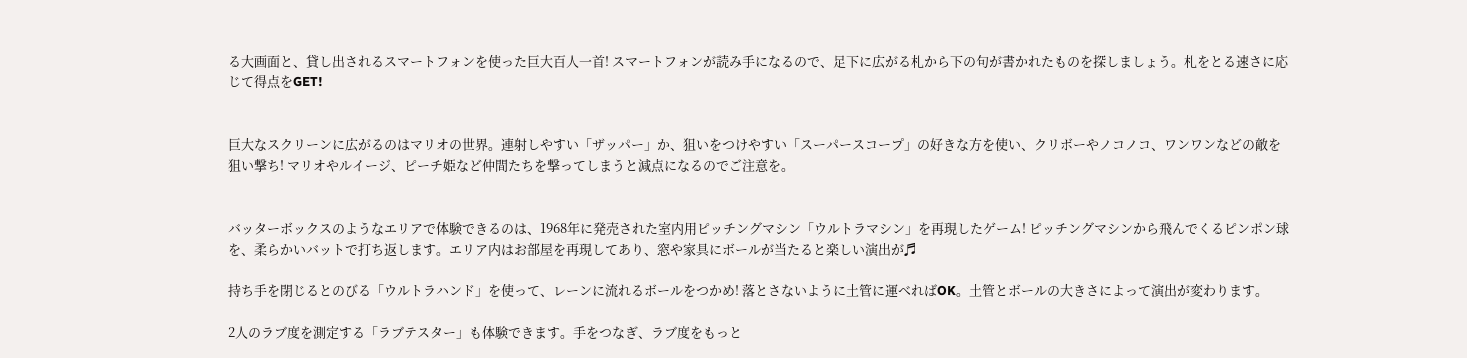る大画面と、貸し出されるスマートフォンを使った巨大百人一首! スマートフォンが読み手になるので、足下に広がる札から下の句が書かれたものを探しましょう。札をとる速さに応じて得点をGET!


巨大なスクリーンに広がるのはマリオの世界。連射しやすい「ザッパー」か、狙いをつけやすい「スーパースコープ」の好きな方を使い、クリボーやノコノコ、ワンワンなどの敵を狙い撃ち! マリオやルイージ、ピーチ姫など仲間たちを撃ってしまうと減点になるのでご注意を。


バッターボックスのようなエリアで体験できるのは、1968年に発売された室内用ピッチングマシン「ウルトラマシン」を再現したゲーム! ピッチングマシンから飛んでくるピンポン球を、柔らかいバットで打ち返します。エリア内はお部屋を再現してあり、窓や家具にボールが当たると楽しい演出が♬

持ち手を閉じるとのびる「ウルトラハンド」を使って、レーンに流れるボールをつかめ! 落とさないように土管に運べればOK。土管とボールの大きさによって演出が変わります。

2人のラブ度を測定する「ラブテスター」も体験できます。手をつなぎ、ラブ度をもっと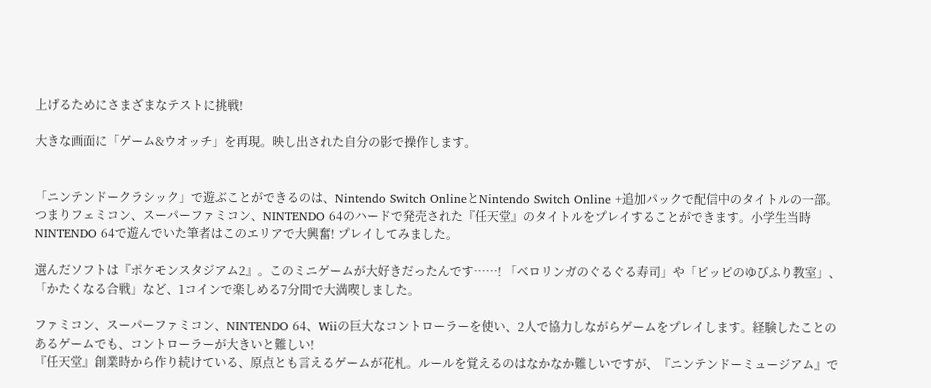上げるためにさまざまなテストに挑戦!

大きな画面に「ゲーム&ウオッチ」を再現。映し出された自分の影で操作します。


「ニンテンドークラシック」で遊ぶことができるのは、Nintendo Switch OnlineとNintendo Switch Online +追加パックで配信中のタイトルの一部。つまりフェミコン、スーパーファミコン、NINTENDO 64のハードで発売された『任天堂』のタイトルをプレイすることができます。小学生当時NINTENDO 64で遊んでいた筆者はこのエリアで大興奮! プレイしてみました。

選んだソフトは『ポケモンスタジアム2』。このミニゲームが大好きだったんです……! 「ベロリンガのぐるぐる寿司」や「ピッピのゆびふり教室」、「かたくなる合戦」など、1コインで楽しめる7分間で大満喫しました。

ファミコン、スーパーファミコン、NINTENDO 64、Wiiの巨大なコントローラーを使い、2人で協力しながらゲームをプレイします。経験したことのあるゲームでも、コントローラーが大きいと難しい!
『任天堂』創業時から作り続けている、原点とも言えるゲームが花札。ルールを覚えるのはなかなか難しいですが、『ニンテンドーミュージアム』で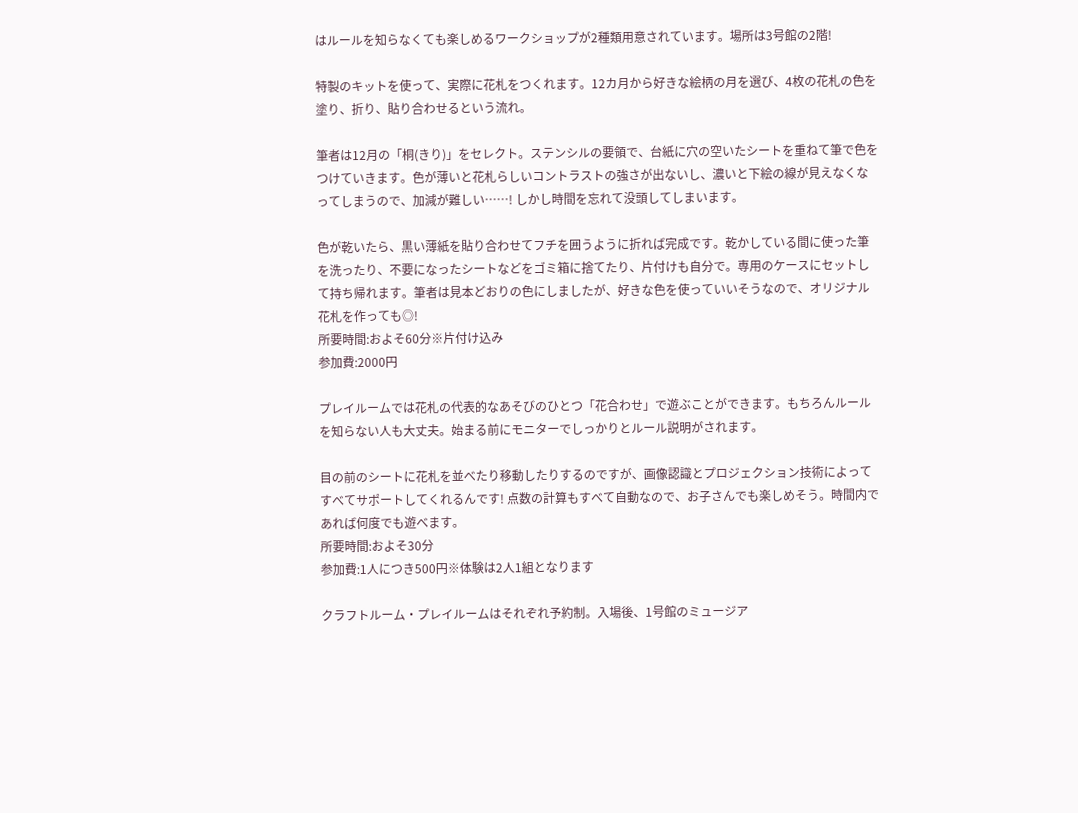はルールを知らなくても楽しめるワークショップが2種類用意されています。場所は3号館の2階!

特製のキットを使って、実際に花札をつくれます。12カ月から好きな絵柄の月を選び、4枚の花札の色を塗り、折り、貼り合わせるという流れ。

筆者は12月の「桐(きり)」をセレクト。ステンシルの要領で、台紙に穴の空いたシートを重ねて筆で色をつけていきます。色が薄いと花札らしいコントラストの強さが出ないし、濃いと下絵の線が見えなくなってしまうので、加減が難しい……! しかし時間を忘れて没頭してしまいます。

色が乾いたら、黒い薄紙を貼り合わせてフチを囲うように折れば完成です。乾かしている間に使った筆を洗ったり、不要になったシートなどをゴミ箱に捨てたり、片付けも自分で。専用のケースにセットして持ち帰れます。筆者は見本どおりの色にしましたが、好きな色を使っていいそうなので、オリジナル花札を作っても◎!
所要時間:およそ60分※片付け込み
参加費:2000円

プレイルームでは花札の代表的なあそびのひとつ「花合わせ」で遊ぶことができます。もちろんルールを知らない人も大丈夫。始まる前にモニターでしっかりとルール説明がされます。

目の前のシートに花札を並べたり移動したりするのですが、画像認識とプロジェクション技術によってすべてサポートしてくれるんです! 点数の計算もすべて自動なので、お子さんでも楽しめそう。時間内であれば何度でも遊べます。
所要時間:およそ30分
参加費:1人につき500円※体験は2人1組となります

クラフトルーム・プレイルームはそれぞれ予約制。入場後、1号館のミュージア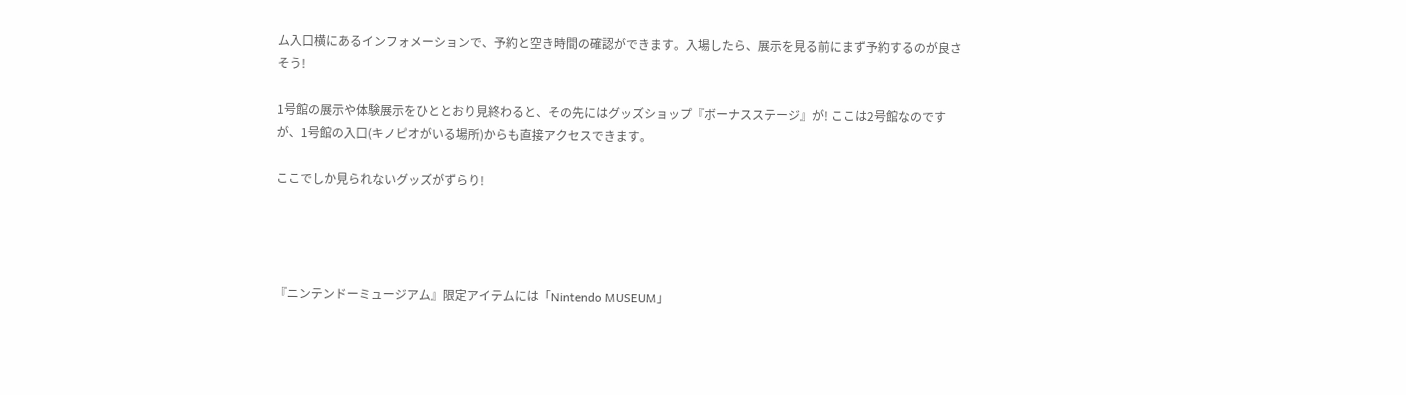ム入口横にあるインフォメーションで、予約と空き時間の確認ができます。入場したら、展示を見る前にまず予約するのが良さそう!

1号館の展示や体験展示をひととおり見終わると、その先にはグッズショップ『ボーナスステージ』が! ここは2号館なのですが、1号館の入口(キノピオがいる場所)からも直接アクセスできます。

ここでしか見られないグッズがずらり!




『ニンテンドーミュージアム』限定アイテムには「Nintendo MUSEUM」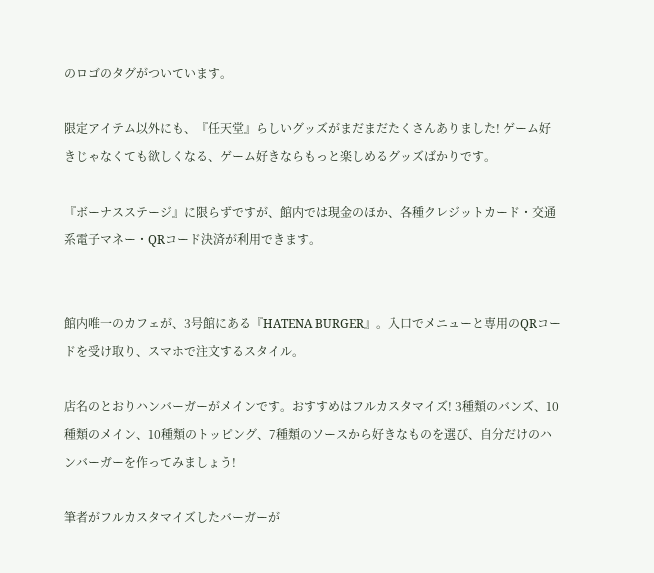のロゴのタグがついています。

限定アイテム以外にも、『任天堂』らしいグッズがまだまだたくさんありました! ゲーム好きじゃなくても欲しくなる、ゲーム好きならもっと楽しめるグッズばかりです。

『ボーナスステージ』に限らずですが、館内では現金のほか、各種クレジットカード・交通系電子マネー・QRコード決済が利用できます。


館内唯一のカフェが、3号館にある『HATENA BURGER』。入口でメニューと専用のQRコードを受け取り、スマホで注文するスタイル。

店名のとおりハンバーガーがメインです。おすすめはフルカスタマイズ! 3種類のバンズ、10種類のメイン、10種類のトッピング、7種類のソースから好きなものを選び、自分だけのハンバーガーを作ってみましょう!

筆者がフルカスタマイズしたバーガーが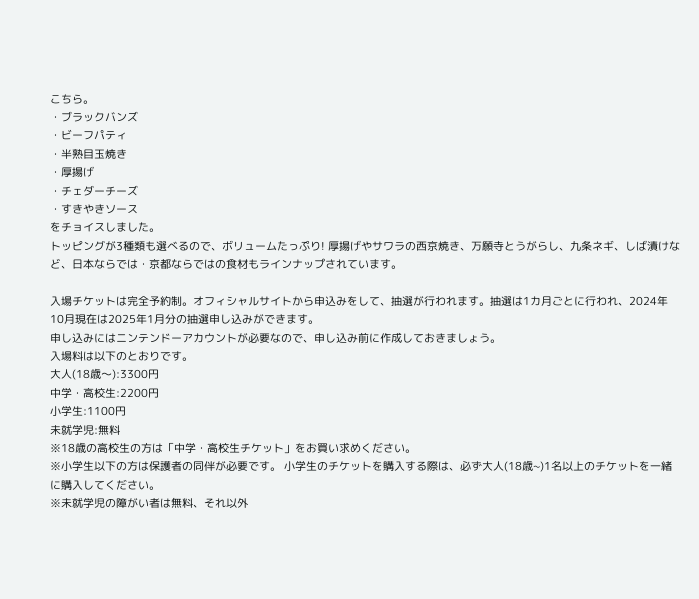こちら。
・ブラックバンズ
・ビーフパティ
・半熟目玉焼き
・厚揚げ
・チェダーチーズ
・すきやきソース
をチョイスしました。
トッピングが3種類も選べるので、ボリュームたっぷり! 厚揚げやサワラの西京焼き、万願寺とうがらし、九条ネギ、しば漬けなど、日本ならでは・京都ならではの食材もラインナップされています。

入場チケットは完全予約制。オフィシャルサイトから申込みをして、抽選が行われます。抽選は1カ月ごとに行われ、2024年10月現在は2025年1月分の抽選申し込みができます。
申し込みにはニンテンドーアカウントが必要なので、申し込み前に作成しておきましょう。
入場料は以下のとおりです。
大人(18歳〜):3300円
中学・高校生:2200円
小学生:1100円
未就学児:無料
※18歳の高校生の方は「中学・高校生チケット」をお買い求めください。
※小学生以下の方は保護者の同伴が必要です。 小学生のチケットを購入する際は、必ず大人(18歳~)1名以上のチケットを一緒に購入してください。
※未就学児の障がい者は無料、それ以外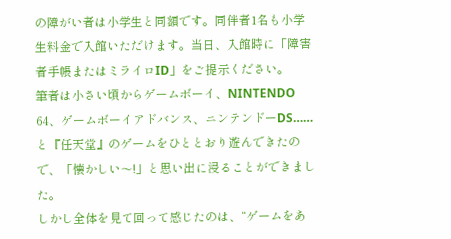の障がい者は小学生と同額です。同伴者1名も小学生料金で入館いただけます。当日、入館時に「障害者手帳またはミライロID」をご提示ください。
筆者は小さい頃からゲームボーイ、NINTENDO 64、ゲームボーイアドバンス、ニンテンドーDS……と『任天堂』のゲームをひととおり遊んできたので、「懐かしい〜!」と思い出に浸ることができました。
しかし全体を見て回って感じたのは、“ゲームをあ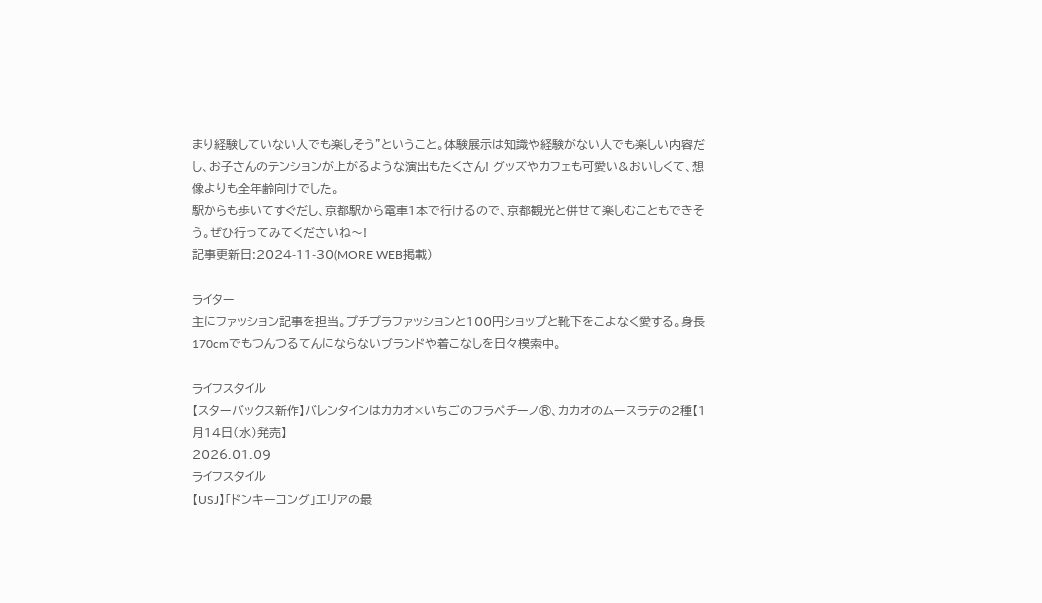まり経験していない人でも楽しそう”ということ。体験展示は知識や経験がない人でも楽しい内容だし、お子さんのテンションが上がるような演出もたくさん! グッズやカフェも可愛い&おいしくて、想像よりも全年齢向けでした。
駅からも歩いてすぐだし、京都駅から電車1本で行けるので、京都観光と併せて楽しむこともできそう。ぜひ行ってみてくださいね〜!
記事更新日:2024-11-30(MORE WEB掲載)

ライター
主にファッション記事を担当。プチプラファッションと100円ショップと靴下をこよなく愛する。身長170cmでもつんつるてんにならないブランドや着こなしを日々模索中。

ライフスタイル
【スターバックス新作】バレンタインはカカオ×いちごのフラペチーノ®、カカオのムースラテの2種【1月14日(水)発売】
2026.01.09
ライフスタイル
【USJ】「ドンキーコング」エリアの最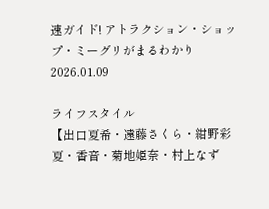速ガイド! アトラクション・ショップ・ミーグリがまるわかり
2026.01.09

ライフスタイル
【出口夏希・遠藤さくら・紺野彩夏・香音・菊地姫奈・村上なず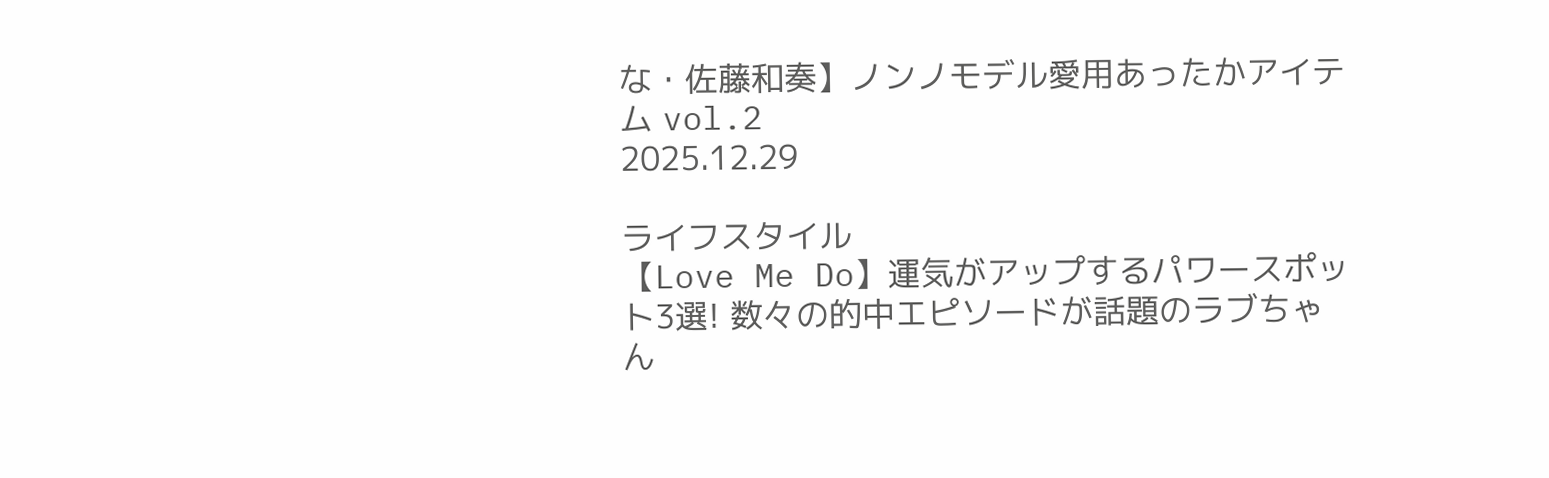な・佐藤和奏】ノンノモデル愛用あったかアイテム vol.2
2025.12.29

ライフスタイル
【Love Me Do】運気がアップするパワースポット3選! 数々の的中エピソードが話題のラブちゃん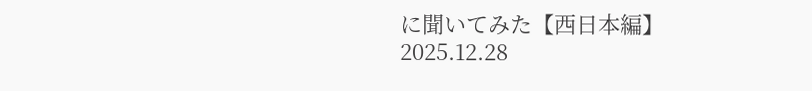に聞いてみた【西日本編】
2025.12.28